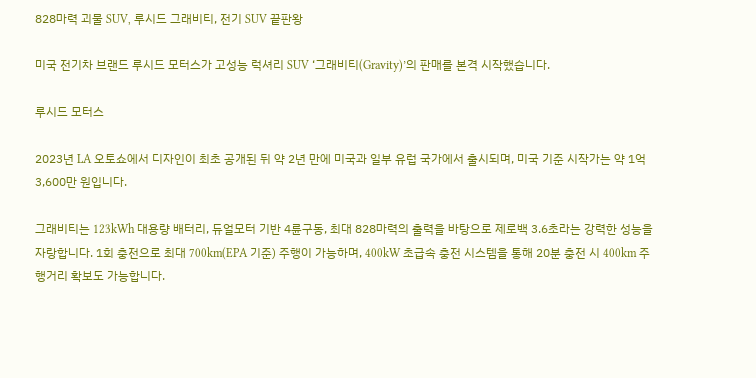828마력 괴물 SUV, 루시드 그래비티, 전기 SUV 끝판왕

미국 전기차 브랜드 루시드 모터스가 고성능 럭셔리 SUV ‘그래비티(Gravity)’의 판매를 본격 시작했습니다.

루시드 모터스

2023년 LA 오토쇼에서 디자인이 최초 공개된 뒤 약 2년 만에 미국과 일부 유럽 국가에서 출시되며, 미국 기준 시작가는 약 1억 3,600만 원입니다.

그래비티는 123kWh 대용량 배터리, 듀얼모터 기반 4륜구동, 최대 828마력의 출력을 바탕으로 제로백 3.6초라는 강력한 성능을 자랑합니다. 1회 충전으로 최대 700km(EPA 기준) 주행이 가능하며, 400kW 초급속 충전 시스템을 통해 20분 충전 시 400km 주행거리 확보도 가능합니다.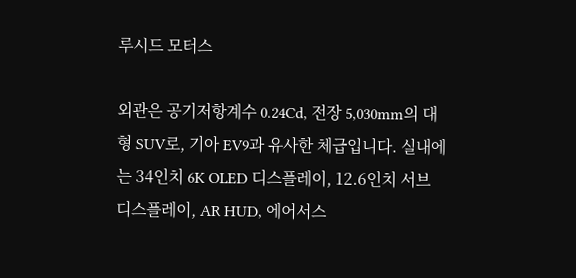루시드 모터스

외관은 공기저항계수 0.24Cd, 전장 5,030mm의 대형 SUV로, 기아 EV9과 유사한 체급입니다. 실내에는 34인치 6K OLED 디스플레이, 12.6인치 서브 디스플레이, AR HUD, 에어서스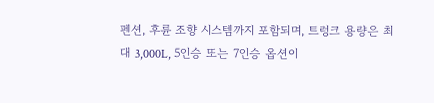펜션, 후륜 조향 시스템까지 포함되며, 트렁크 용량은 최대 3,000L, 5인승 또는 7인승 옵션이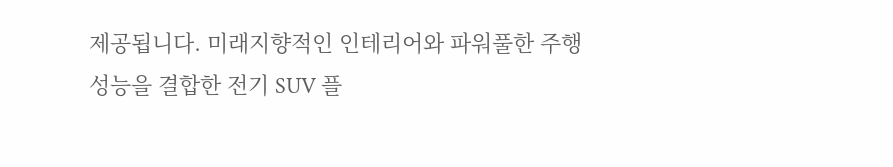제공됩니다. 미래지향적인 인테리어와 파워풀한 주행성능을 결합한 전기 SUV 플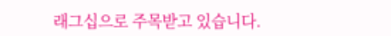래그십으로 주목받고 있습니다.